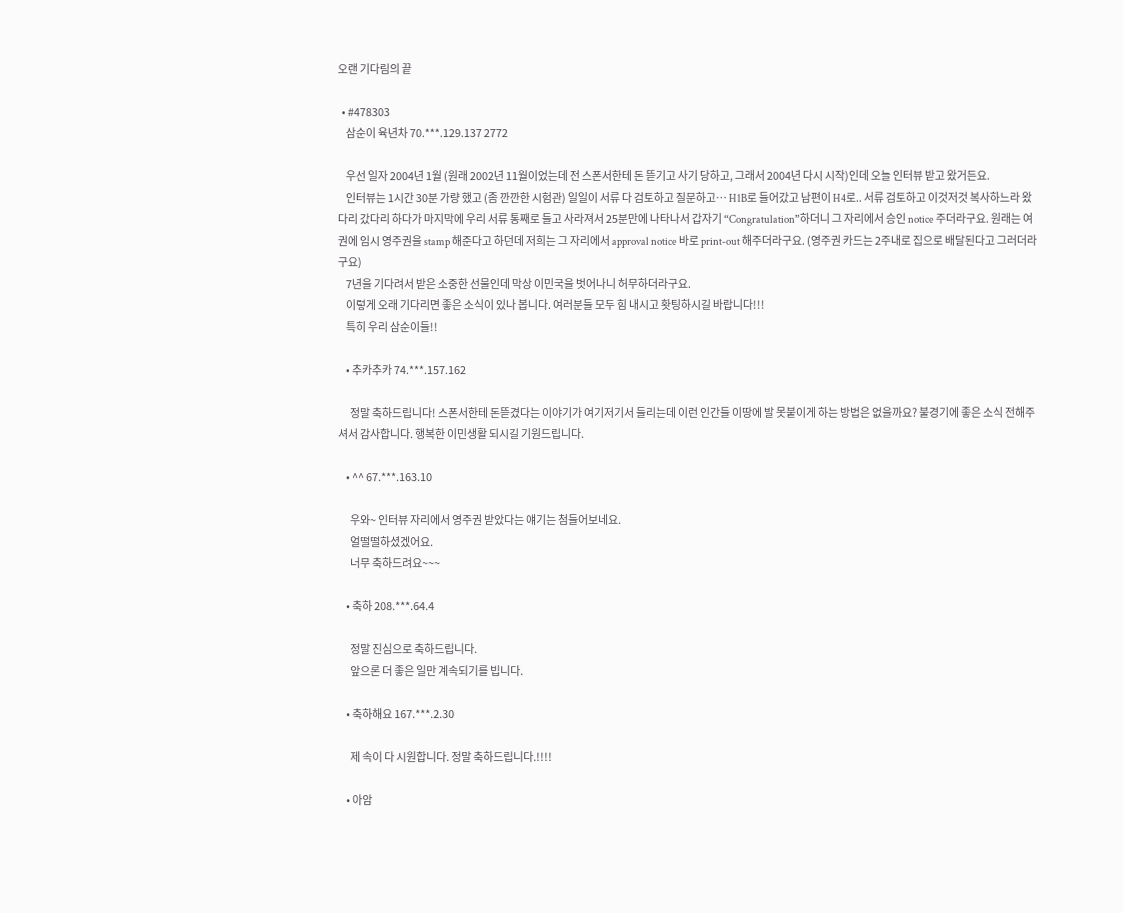오랜 기다림의 끝

  • #478303
    삼순이 육년차 70.***.129.137 2772

    우선 일자 2004년 1월 (원래 2002년 11월이었는데 전 스폰서한테 돈 뜯기고 사기 당하고, 그래서 2004년 다시 시작)인데 오늘 인터뷰 받고 왔거든요.
    인터뷰는 1시간 30분 가량 했고 (좀 깐깐한 시험관) 일일이 서류 다 검토하고 질문하고… H1B로 들어갔고 남편이 H4로.. 서류 검토하고 이것저것 복사하느라 왔다리 갔다리 하다가 마지막에 우리 서류 통째로 들고 사라져서 25분만에 나타나서 갑자기 “Congratulation”하더니 그 자리에서 승인 notice 주더라구요. 원래는 여권에 임시 영주권을 stamp 해준다고 하던데 저희는 그 자리에서 approval notice 바로 print-out 해주더라구요. (영주권 카드는 2주내로 집으로 배달된다고 그러더라구요)
    7년을 기다려서 받은 소중한 선물인데 막상 이민국을 벗어나니 허무하더라구요.
    이렇게 오래 기다리면 좋은 소식이 있나 봅니다. 여러분들 모두 힘 내시고 홧팅하시길 바랍니다!!!
    특히 우리 삼순이들!!

    • 추카추카 74.***.157.162

      정말 축하드립니다! 스폰서한테 돈뜯겼다는 이야기가 여기저기서 들리는데 이런 인간들 이땅에 발 못붙이게 하는 방법은 없을까요? 불경기에 좋은 소식 전해주셔서 감사합니다. 행복한 이민생활 되시길 기원드립니다.

    • ^^ 67.***.163.10

      우와~ 인터뷰 자리에서 영주권 받았다는 얘기는 첨들어보네요.
      얼떨떨하셨겠어요.
      너무 축하드려요~~~

    • 축하 208.***.64.4

      정말 진심으로 축하드립니다.
      앞으론 더 좋은 일만 계속되기를 빕니다.

    • 축하해요 167.***.2.30

      제 속이 다 시원합니다. 정말 축하드립니다.!!!!

    • 아암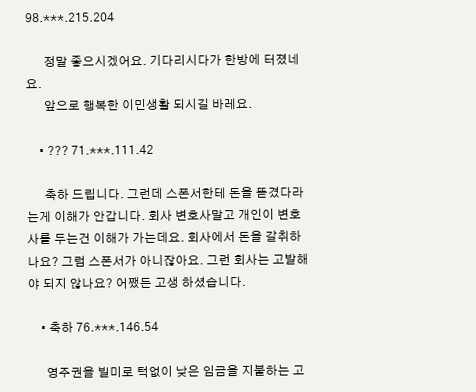98.***.215.204

      정말 좋으시겠어요. 기다리시다가 한방에 터졌네요.
      앞으로 행복한 이민생활 되시길 바레요.

    • ??? 71.***.111.42

      축하 드립니다. 그런데 스폰서한테 돈을 뜯겼다라는게 이해가 안갑니다. 회사 변호사말고 개인이 변호사를 두는건 이해가 가는데요. 회사에서 돈을 갈취하나요? 그럼 스폰서가 아니잖아요. 그런 회사는 고발해야 되지 않나요? 어쨌든 고생 하셨습니다.

    • 축하 76.***.146.54

      영주권을 빌미로 턱없이 낮은 임금을 지불하는 고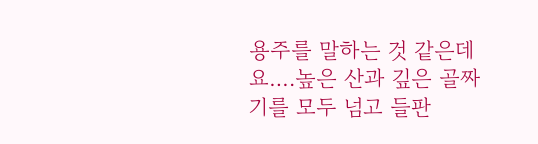용주를 말하는 것 같은데요….높은 산과 깊은 골짜기를 모두 넘고 들판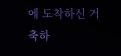에 도착하신 거 축하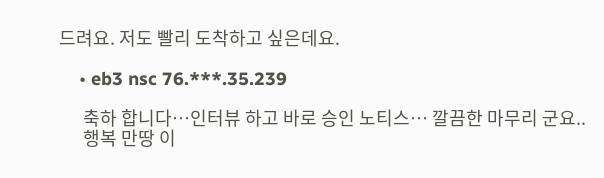드려요. 저도 빨리 도착하고 싶은데요.

    • eb3 nsc 76.***.35.239

      축하 합니다…인터뷰 하고 바로 승인 노티스… 깔끔한 마무리 군요..
      행복 만땅 이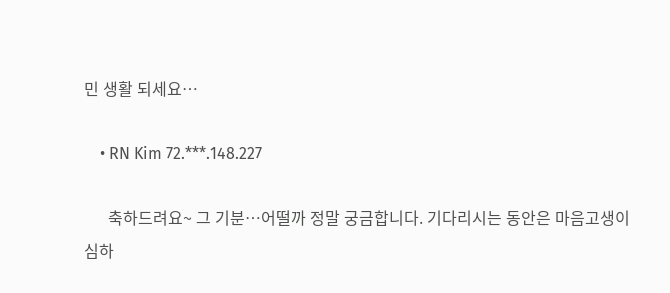민 생활 되세요…

    • RN Kim 72.***.148.227

      축하드려요~ 그 기분…어떨까 정말 궁금합니다. 기다리시는 동안은 마음고생이 심하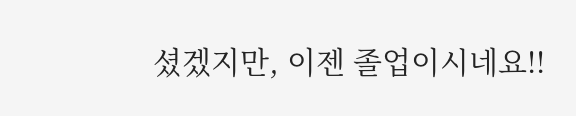셨겠지만, 이젠 졸업이시네요!!